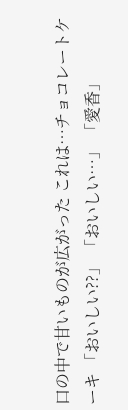口の中で甘いものが広がった これは…チョコレートケーキ 「おいしい??」 「おいしい…」 「愛香」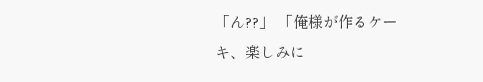「ん??」 「俺様が作るケーキ、楽しみに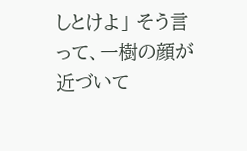しとけよ」 そう言って、一樹の顔が近づいて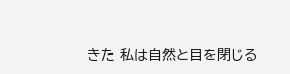きた 私は自然と目を閉じる